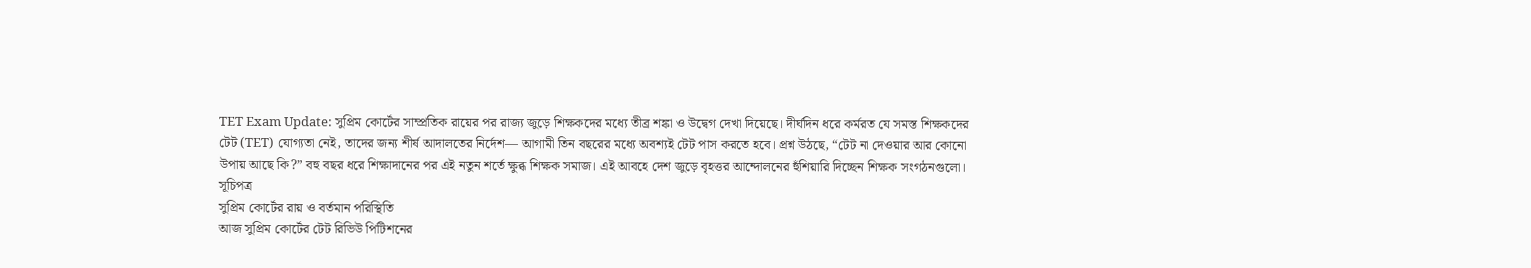TET Exam Update: সুপ্রিম কোর্টের সাম্প্রতিক রায়ের পর রাজ্য জুড়ে শিক্ষকদের মধ্যে তীব্র শঙ্কা ও উদ্বেগ দেখা দিয়েছে। দীর্ঘদিন ধরে কর্মরত যে সমস্ত শিক্ষকদের টেট (TET) যোগ্যতা নেই, তাদের জন্য শীর্ষ আদালতের নির্দেশ— আগামী তিন বছরের মধ্যে অবশ্যই টেট পাস করতে হবে। প্রশ্ন উঠছে, “টেট না দেওয়ার আর কোনো উপায় আছে কি?” বহু বছর ধরে শিক্ষাদানের পর এই নতুন শর্তে ক্ষুব্ধ শিক্ষক সমাজ। এই আবহে দেশ জুড়ে বৃহত্তর আন্দোলনের হুঁশিয়ারি দিচ্ছেন শিক্ষক সংগঠনগুলো।
সূচিপত্র
সুপ্রিম কোর্টের রায় ও বর্তমান পরিস্থিতি
আজ সুপ্রিম কোর্টের টেট রিভিউ পিটিশনের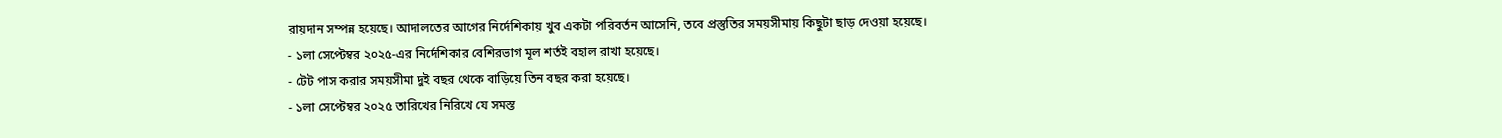রায়দান সম্পন্ন হয়েছে। আদালতের আগের নির্দেশিকায় খুব একটা পরিবর্তন আসেনি, তবে প্রস্তুতির সময়সীমায় কিছুটা ছাড় দেওয়া হয়েছে।
- ১লা সেপ্টেম্বর ২০২৫-এর নির্দেশিকার বেশিরভাগ মূল শর্তই বহাল রাখা হয়েছে।
- টেট পাস করার সময়সীমা দুই বছর থেকে বাড়িয়ে তিন বছর করা হয়েছে।
- ১লা সেপ্টেম্বর ২০২৫ তারিখের নিরিখে যে সমস্ত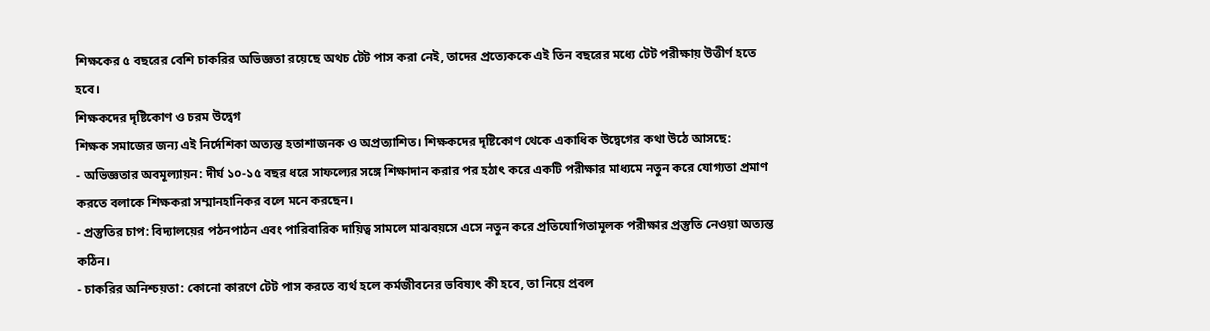শিক্ষকের ৫ বছরের বেশি চাকরির অভিজ্ঞতা রয়েছে অথচ টেট পাস করা নেই, তাদের প্রত্যেককে এই তিন বছরের মধ্যে টেট পরীক্ষায় উত্তীর্ণ হতে হবে।
শিক্ষকদের দৃষ্টিকোণ ও চরম উদ্বেগ
শিক্ষক সমাজের জন্য এই নির্দেশিকা অত্যন্ত হতাশাজনক ও অপ্রত্যাশিত। শিক্ষকদের দৃষ্টিকোণ থেকে একাধিক উদ্বেগের কথা উঠে আসছে:
- অভিজ্ঞতার অবমূল্যায়ন: দীর্ঘ ১০-১৫ বছর ধরে সাফল্যের সঙ্গে শিক্ষাদান করার পর হঠাৎ করে একটি পরীক্ষার মাধ্যমে নতুন করে যোগ্যতা প্রমাণ করতে বলাকে শিক্ষকরা সম্মানহানিকর বলে মনে করছেন।
- প্রস্তুতির চাপ: বিদ্যালয়ের পঠনপাঠন এবং পারিবারিক দায়িত্ব সামলে মাঝবয়সে এসে নতুন করে প্রতিযোগিতামূলক পরীক্ষার প্রস্তুতি নেওয়া অত্যন্ত কঠিন।
- চাকরির অনিশ্চয়তা: কোনো কারণে টেট পাস করতে ব্যর্থ হলে কর্মজীবনের ভবিষ্যৎ কী হবে, তা নিয়ে প্রবল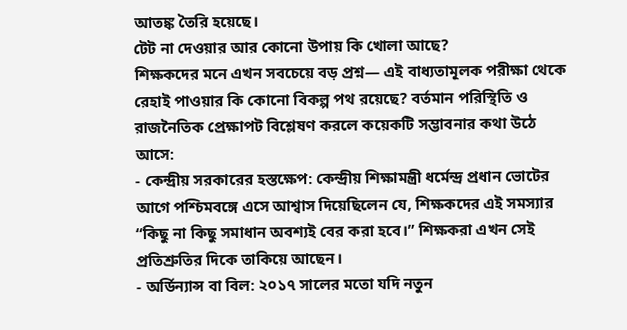আতঙ্ক তৈরি হয়েছে।
টেট না দেওয়ার আর কোনো উপায় কি খোলা আছে?
শিক্ষকদের মনে এখন সবচেয়ে বড় প্রশ্ন— এই বাধ্যতামূলক পরীক্ষা থেকে রেহাই পাওয়ার কি কোনো বিকল্প পথ রয়েছে? বর্তমান পরিস্থিতি ও রাজনৈতিক প্রেক্ষাপট বিশ্লেষণ করলে কয়েকটি সম্ভাবনার কথা উঠে আসে:
- কেন্দ্রীয় সরকারের হস্তক্ষেপ: কেন্দ্রীয় শিক্ষামন্ত্রী ধর্মেন্দ্র প্রধান ভোটের আগে পশ্চিমবঙ্গে এসে আশ্বাস দিয়েছিলেন যে, শিক্ষকদের এই সমস্যার “কিছু না কিছু সমাধান অবশ্যই বের করা হবে।” শিক্ষকরা এখন সেই প্রতিশ্রুতির দিকে তাকিয়ে আছেন।
- অর্ডিন্যান্স বা বিল: ২০১৭ সালের মতো যদি নতুন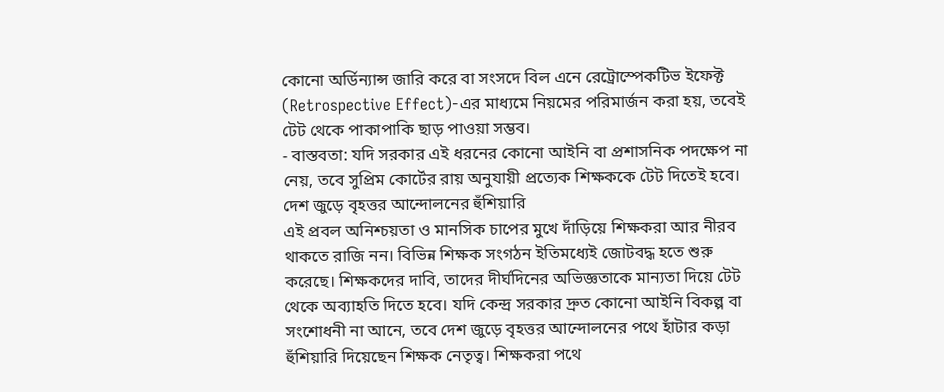কোনো অর্ডিন্যান্স জারি করে বা সংসদে বিল এনে রেট্রোস্পেকটিভ ইফেক্ট (Retrospective Effect)-এর মাধ্যমে নিয়মের পরিমার্জন করা হয়, তবেই টেট থেকে পাকাপাকি ছাড় পাওয়া সম্ভব।
- বাস্তবতা: যদি সরকার এই ধরনের কোনো আইনি বা প্রশাসনিক পদক্ষেপ না নেয়, তবে সুপ্রিম কোর্টের রায় অনুযায়ী প্রত্যেক শিক্ষককে টেট দিতেই হবে।
দেশ জুড়ে বৃহত্তর আন্দোলনের হুঁশিয়ারি
এই প্রবল অনিশ্চয়তা ও মানসিক চাপের মুখে দাঁড়িয়ে শিক্ষকরা আর নীরব থাকতে রাজি নন। বিভিন্ন শিক্ষক সংগঠন ইতিমধ্যেই জোটবদ্ধ হতে শুরু করেছে। শিক্ষকদের দাবি, তাদের দীর্ঘদিনের অভিজ্ঞতাকে মান্যতা দিয়ে টেট থেকে অব্যাহতি দিতে হবে। যদি কেন্দ্র সরকার দ্রুত কোনো আইনি বিকল্প বা সংশোধনী না আনে, তবে দেশ জুড়ে বৃহত্তর আন্দোলনের পথে হাঁটার কড়া হুঁশিয়ারি দিয়েছেন শিক্ষক নেতৃত্ব। শিক্ষকরা পথে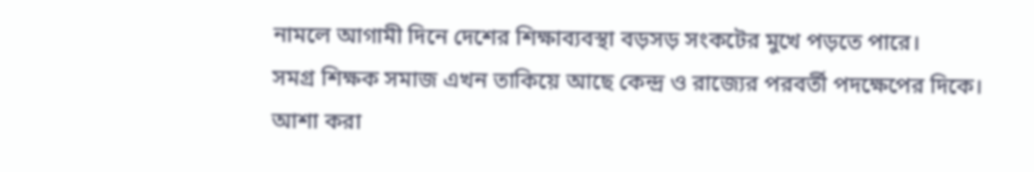নামলে আগামী দিনে দেশের শিক্ষাব্যবস্থা বড়সড় সংকটের মুখে পড়তে পারে।
সমগ্র শিক্ষক সমাজ এখন তাকিয়ে আছে কেন্দ্র ও রাজ্যের পরবর্তী পদক্ষেপের দিকে। আশা করা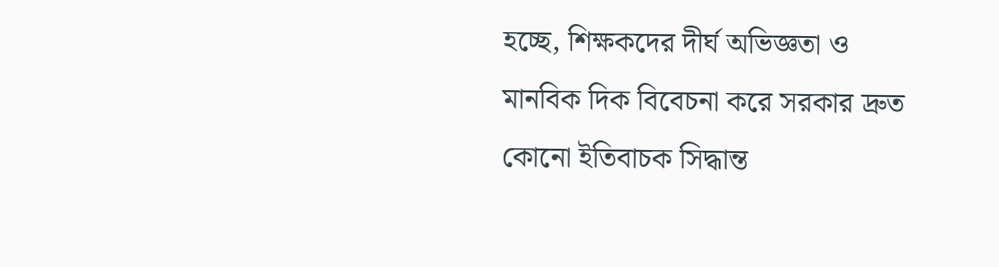হচ্ছে, শিক্ষকদের দীর্ঘ অভিজ্ঞতা ও মানবিক দিক বিবেচনা করে সরকার দ্রুত কোনো ইতিবাচক সিদ্ধান্ত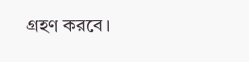গ্রহণ করবে।